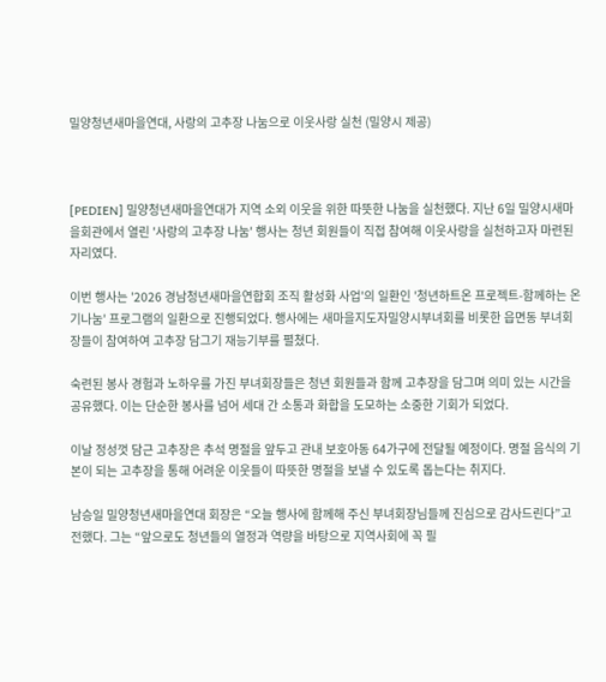밀양청년새마을연대, 사랑의 고추장 나눔으로 이웃사랑 실천 (밀양시 제공)



[PEDIEN] 밀양청년새마을연대가 지역 소외 이웃을 위한 따뜻한 나눔을 실천했다. 지난 6일 밀양시새마을회관에서 열린 '사랑의 고추장 나눔' 행사는 청년 회원들이 직접 참여해 이웃사랑을 실천하고자 마련된 자리였다.

이번 행사는 '2026 경남청년새마을연합회 조직 활성화 사업'의 일환인 '청년하트온 프로젝트-함께하는 온기나눔' 프로그램의 일환으로 진행되었다. 행사에는 새마을지도자밀양시부녀회를 비롯한 읍면동 부녀회장들이 참여하여 고추장 담그기 재능기부를 펼쳤다.

숙련된 봉사 경험과 노하우를 가진 부녀회장들은 청년 회원들과 함께 고추장을 담그며 의미 있는 시간을 공유했다. 이는 단순한 봉사를 넘어 세대 간 소통과 화합을 도모하는 소중한 기회가 되었다.

이날 정성껏 담근 고추장은 추석 명절을 앞두고 관내 보호아동 64가구에 전달될 예정이다. 명절 음식의 기본이 되는 고추장을 통해 어려운 이웃들이 따뜻한 명절을 보낼 수 있도록 돕는다는 취지다.

남승일 밀양청년새마을연대 회장은 “오늘 행사에 함께해 주신 부녀회장님들께 진심으로 감사드린다”고 전했다. 그는 “앞으로도 청년들의 열정과 역량을 바탕으로 지역사회에 꼭 필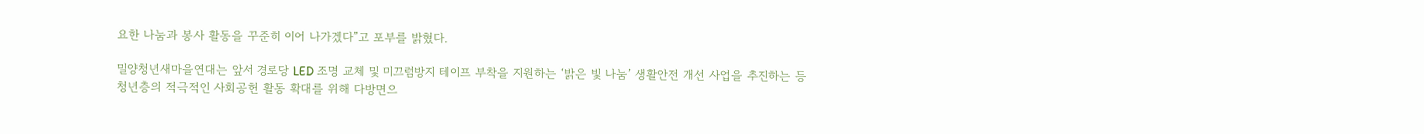요한 나눔과 봉사 활동을 꾸준히 이어 나가겠다”고 포부를 밝혔다.

밀양청년새마을연대는 앞서 경로당 LED 조명 교체 및 미끄럼방지 테이프 부착을 지원하는 ‘밝은 빛 나눔’ 생활안전 개선 사업을 추진하는 등 청년층의 적극적인 사회공헌 활동 확대를 위해 다방면으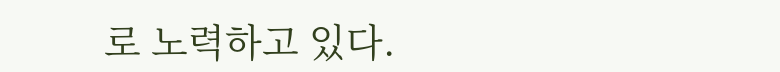로 노력하고 있다.